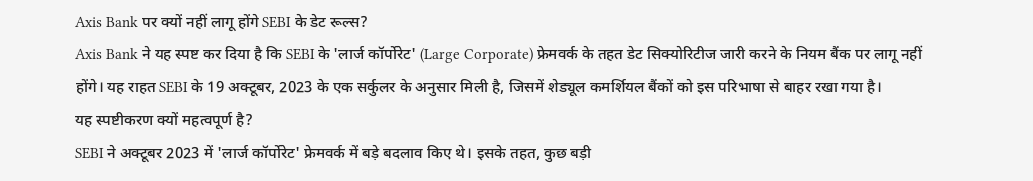Axis Bank पर क्यों नहीं लागू होंगे SEBI के डेट रूल्स?
Axis Bank ने यह स्पष्ट कर दिया है कि SEBI के 'लार्ज कॉर्पोरेट' (Large Corporate) फ्रेमवर्क के तहत डेट सिक्योरिटीज जारी करने के नियम बैंक पर लागू नहीं होंगे। यह राहत SEBI के 19 अक्टूबर, 2023 के एक सर्कुलर के अनुसार मिली है, जिसमें शेड्यूल कमर्शियल बैंकों को इस परिभाषा से बाहर रखा गया है।
यह स्पष्टीकरण क्यों महत्वपूर्ण है?
SEBI ने अक्टूबर 2023 में 'लार्ज कॉर्पोरेट' फ्रेमवर्क में बड़े बदलाव किए थे। इसके तहत, कुछ बड़ी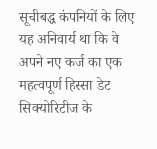सूचीबद्ध कंपनियों के लिए यह अनिवार्य था कि वे अपने नए कर्ज का एक महत्वपूर्ण हिस्सा डेट सिक्योरिटीज के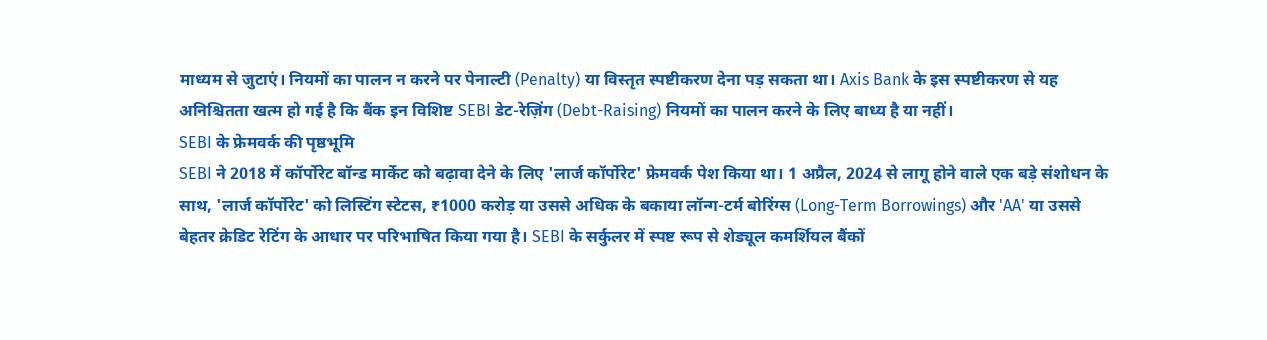माध्यम से जुटाएं। नियमों का पालन न करने पर पेनाल्टी (Penalty) या विस्तृत स्पष्टीकरण देना पड़ सकता था। Axis Bank के इस स्पष्टीकरण से यह अनिश्चितता खत्म हो गई है कि बैंक इन विशिष्ट SEBI डेट-रेज़िंग (Debt-Raising) नियमों का पालन करने के लिए बाध्य है या नहीं।
SEBI के फ्रेमवर्क की पृष्ठभूमि
SEBI ने 2018 में कॉर्पोरेट बॉन्ड मार्केट को बढ़ावा देने के लिए 'लार्ज कॉर्पोरेट' फ्रेमवर्क पेश किया था। 1 अप्रैल, 2024 से लागू होने वाले एक बड़े संशोधन के साथ, 'लार्ज कॉर्पोरेट' को लिस्टिंग स्टेटस, ₹1000 करोड़ या उससे अधिक के बकाया लॉन्ग-टर्म बोरिंग्स (Long-Term Borrowings) और 'AA' या उससे बेहतर क्रेडिट रेटिंग के आधार पर परिभाषित किया गया है। SEBI के सर्कुलर में स्पष्ट रूप से शेड्यूल कमर्शियल बैंकों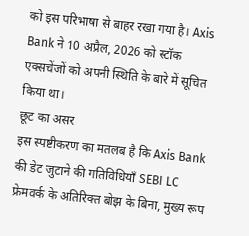को इस परिभाषा से बाहर रखा गया है। Axis Bank ने 10 अप्रैल, 2026 को स्टॉक एक्सचेंजों को अपनी स्थिति के बारे में सूचित किया था।
छूट का असर
इस स्पष्टीकरण का मतलब है कि Axis Bank की डेट जुटाने की गतिविधियाँ SEBI LC फ्रेमवर्क के अतिरिक्त बोझ के बिना, मुख्य रूप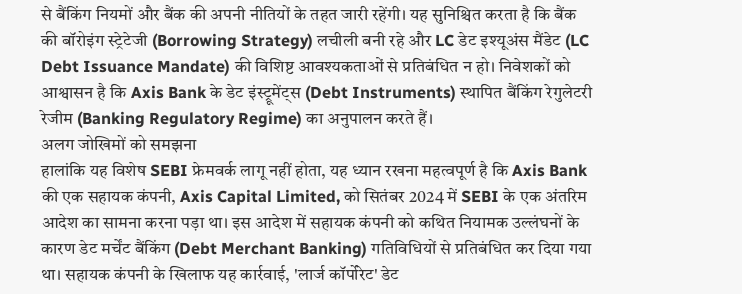से बैंकिंग नियमों और बैंक की अपनी नीतियों के तहत जारी रहेंगी। यह सुनिश्चित करता है कि बैंक की बॉरोइंग स्ट्रेटेजी (Borrowing Strategy) लचीली बनी रहे और LC डेट इश्यूअंस मैंडेट (LC Debt Issuance Mandate) की विशिष्ट आवश्यकताओं से प्रतिबंधित न हो। निवेशकों को आश्वासन है कि Axis Bank के डेट इंस्ट्रूमेंट्स (Debt Instruments) स्थापित बैंकिंग रेगुलेटरी रेजीम (Banking Regulatory Regime) का अनुपालन करते हैं।
अलग जोखिमों को समझना
हालांकि यह विशेष SEBI फ्रेमवर्क लागू नहीं होता, यह ध्यान रखना महत्वपूर्ण है कि Axis Bank की एक सहायक कंपनी, Axis Capital Limited, को सितंबर 2024 में SEBI के एक अंतरिम आदेश का सामना करना पड़ा था। इस आदेश में सहायक कंपनी को कथित नियामक उल्लंघनों के कारण डेट मर्चेंट बैंकिंग (Debt Merchant Banking) गतिविधियों से प्रतिबंधित कर दिया गया था। सहायक कंपनी के खिलाफ यह कार्रवाई, 'लार्ज कॉर्पोरेट' डेट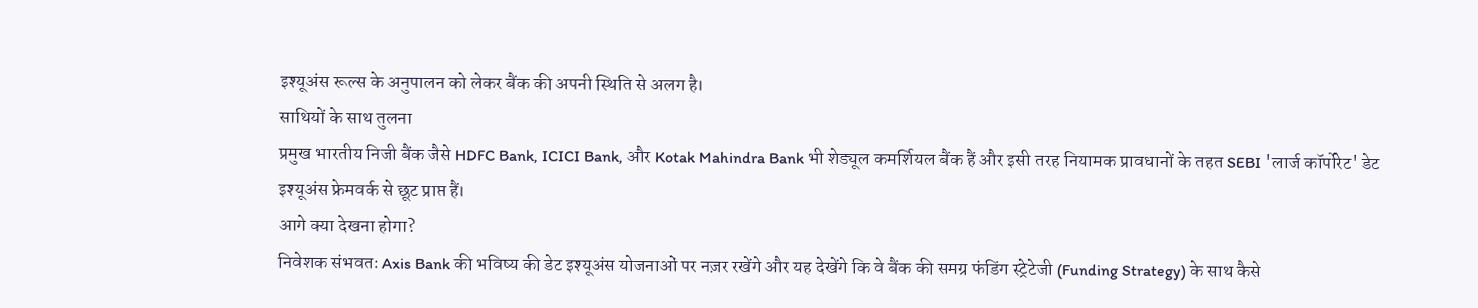इश्यूअंस रूल्स के अनुपालन को लेकर बैंक की अपनी स्थिति से अलग है।
साथियों के साथ तुलना
प्रमुख भारतीय निजी बैंक जैसे HDFC Bank, ICICI Bank, और Kotak Mahindra Bank भी शेड्यूल कमर्शियल बैंक हैं और इसी तरह नियामक प्रावधानों के तहत SEBI 'लार्ज कॉर्पोरेट' डेट इश्यूअंस फ्रेमवर्क से छूट प्राप्त हैं।
आगे क्या देखना होगा?
निवेशक संभवतः Axis Bank की भविष्य की डेट इश्यूअंस योजनाओं पर नज़र रखेंगे और यह देखेंगे कि वे बैंक की समग्र फंडिंग स्ट्रेटेजी (Funding Strategy) के साथ कैसे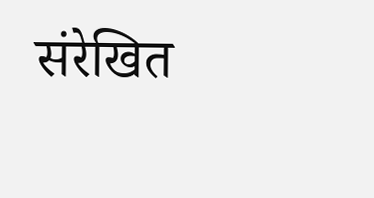संरेखित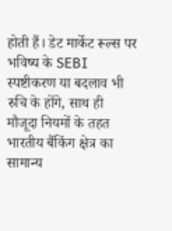होती हैं। डेट मार्केट रूल्स पर भविष्य के SEBI स्पष्टीकरण या बदलाव भी रुचि के होंगे, साथ ही मौजूदा नियमों के तहत भारतीय बैंकिंग क्षेत्र का सामान्य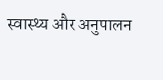स्वास्थ्य और अनुपालन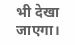भी देखा जाएगा।